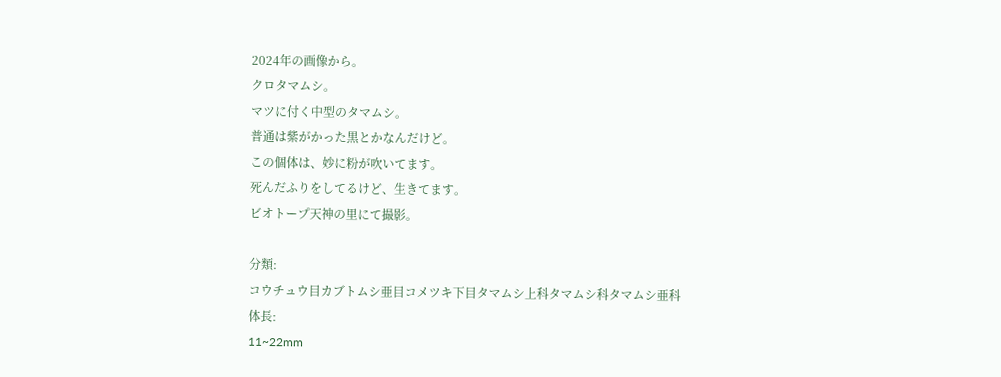2024年の画像から。
クロタマムシ。
マツに付く中型のタマムシ。
普通は紫がかった黒とかなんだけど。
この個体は、妙に粉が吹いてます。
死んだふりをしてるけど、生きてます。
ビオトープ天神の里にて撮影。

分類:
コウチュウ目カブトムシ亜目コメツキ下目タマムシ上科タマムシ科タマムシ亜科
体長:
11~22mm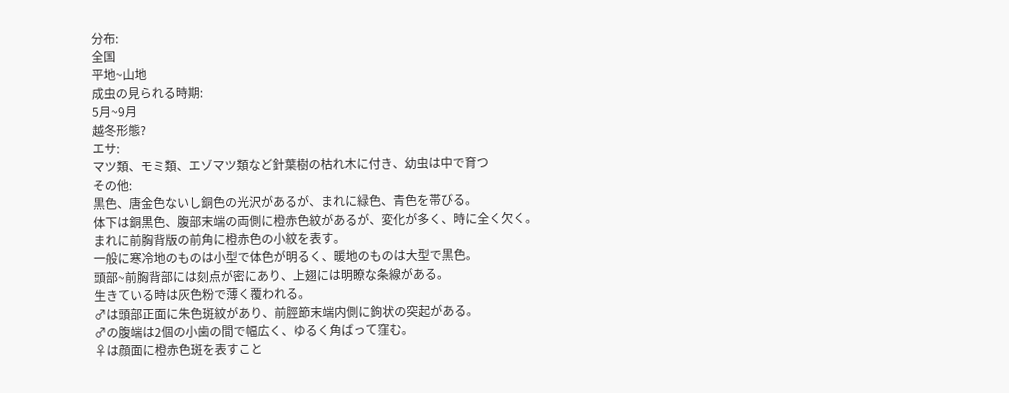分布:
全国
平地~山地
成虫の見られる時期:
5月~9月
越冬形態?
エサ:
マツ類、モミ類、エゾマツ類など針葉樹の枯れ木に付き、幼虫は中で育つ
その他:
黒色、唐金色ないし銅色の光沢があるが、まれに緑色、青色を帯びる。
体下は銅黒色、腹部末端の両側に橙赤色紋があるが、変化が多く、時に全く欠く。
まれに前胸背版の前角に橙赤色の小紋を表す。
一般に寒冷地のものは小型で体色が明るく、暖地のものは大型で黒色。
頭部~前胸背部には刻点が密にあり、上翅には明瞭な条線がある。
生きている時は灰色粉で薄く覆われる。
♂は頭部正面に朱色斑紋があり、前脛節末端内側に鉤状の突起がある。
♂の腹端は2個の小歯の間で幅広く、ゆるく角ばって窪む。
♀は顔面に橙赤色斑を表すこと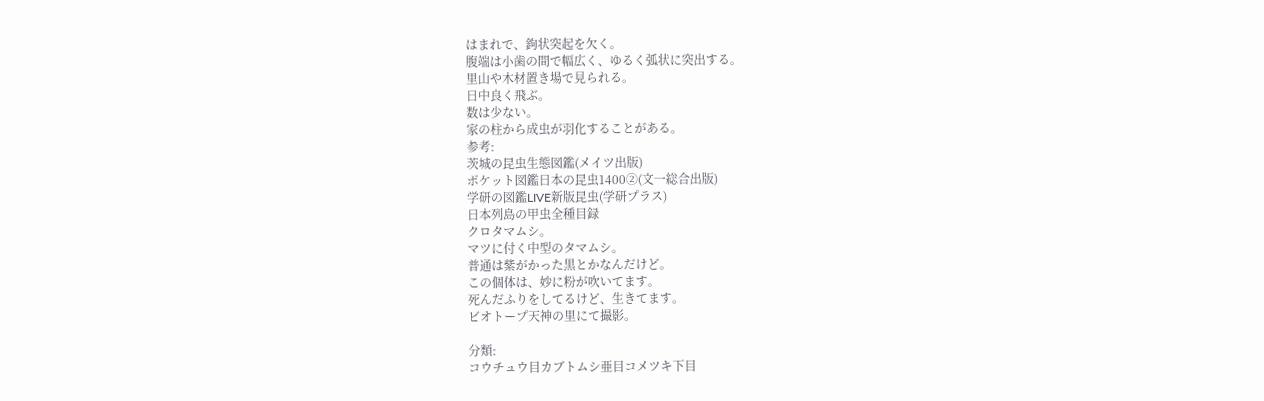はまれで、鉤状突起を欠く。
腹端は小歯の間で幅広く、ゆるく弧状に突出する。
里山や木材置き場で見られる。
日中良く飛ぶ。
数は少ない。
家の柱から成虫が羽化することがある。
参考:
茨城の昆虫生態図鑑(メイツ出版)
ポケット図鑑日本の昆虫1400②(文一総合出版)
学研の図鑑LIVE新版昆虫(学研プラス)
日本列島の甲虫全種目録
クロタマムシ。
マツに付く中型のタマムシ。
普通は紫がかった黒とかなんだけど。
この個体は、妙に粉が吹いてます。
死んだふりをしてるけど、生きてます。
ビオトープ天神の里にて撮影。

分類:
コウチュウ目カブトムシ亜目コメツキ下目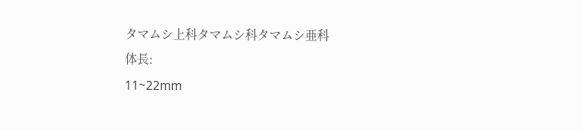タマムシ上科タマムシ科タマムシ亜科
体長:
11~22mm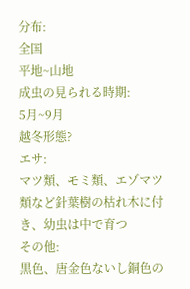分布:
全国
平地~山地
成虫の見られる時期:
5月~9月
越冬形態?
エサ:
マツ類、モミ類、エゾマツ類など針葉樹の枯れ木に付き、幼虫は中で育つ
その他:
黒色、唐金色ないし銅色の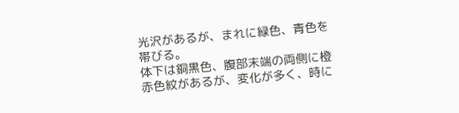光沢があるが、まれに緑色、青色を帯びる。
体下は銅黒色、腹部末端の両側に橙赤色紋があるが、変化が多く、時に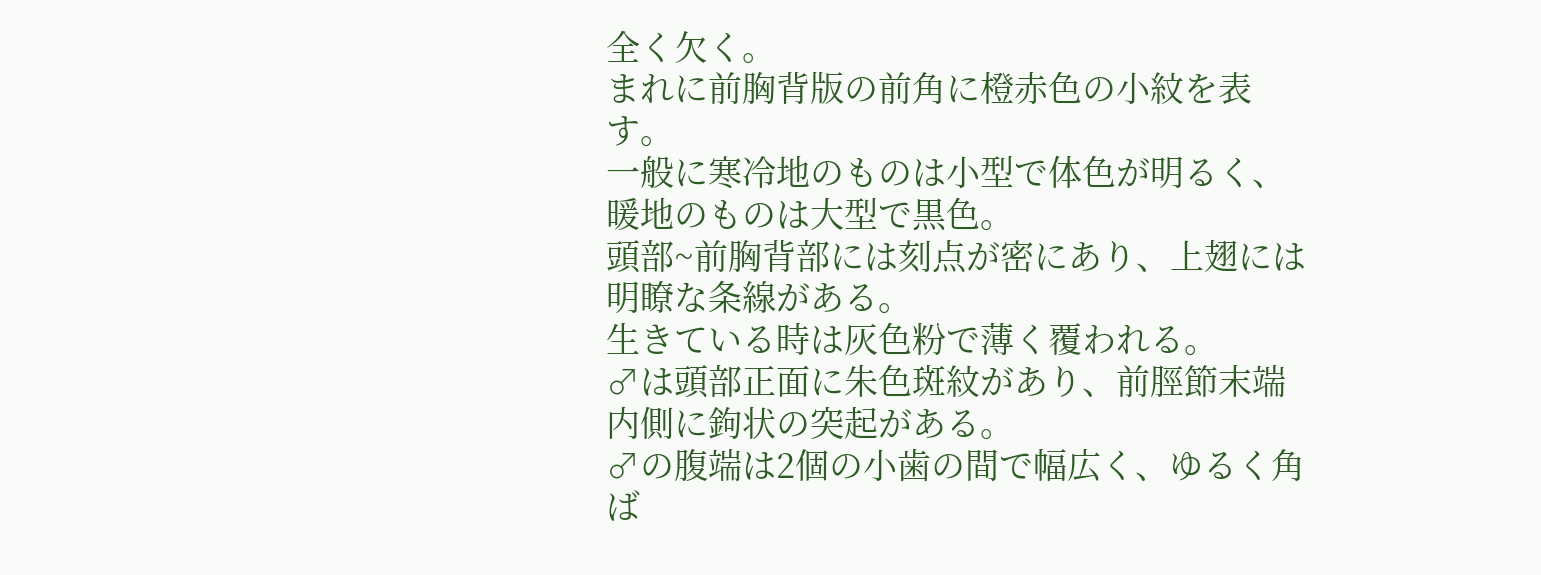全く欠く。
まれに前胸背版の前角に橙赤色の小紋を表す。
一般に寒冷地のものは小型で体色が明るく、暖地のものは大型で黒色。
頭部~前胸背部には刻点が密にあり、上翅には明瞭な条線がある。
生きている時は灰色粉で薄く覆われる。
♂は頭部正面に朱色斑紋があり、前脛節末端内側に鉤状の突起がある。
♂の腹端は2個の小歯の間で幅広く、ゆるく角ば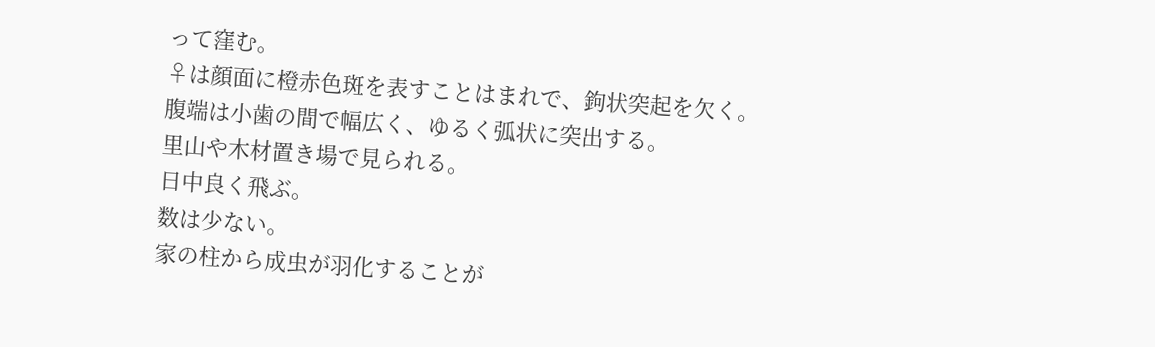って窪む。
♀は顔面に橙赤色斑を表すことはまれで、鉤状突起を欠く。
腹端は小歯の間で幅広く、ゆるく弧状に突出する。
里山や木材置き場で見られる。
日中良く飛ぶ。
数は少ない。
家の柱から成虫が羽化することが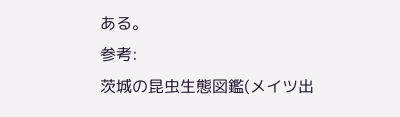ある。
参考:
茨城の昆虫生態図鑑(メイツ出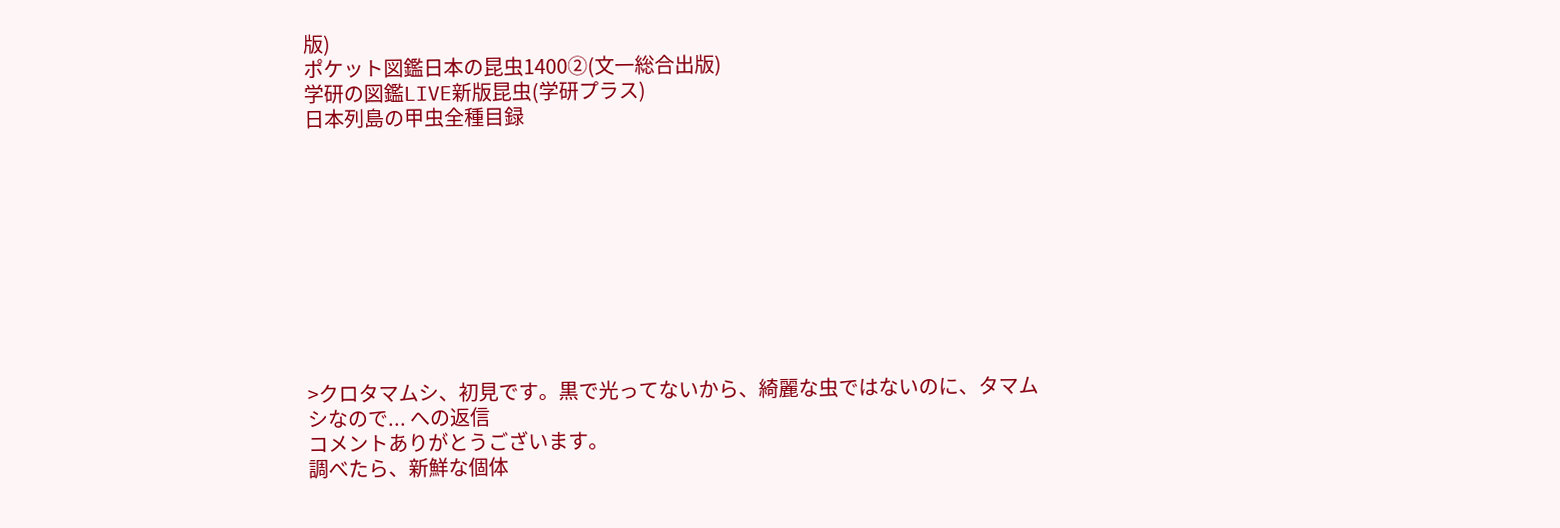版)
ポケット図鑑日本の昆虫1400②(文一総合出版)
学研の図鑑LIVE新版昆虫(学研プラス)
日本列島の甲虫全種目録










>クロタマムシ、初見です。黒で光ってないから、綺麗な虫ではないのに、タマムシなので... への返信
コメントありがとうございます。
調べたら、新鮮な個体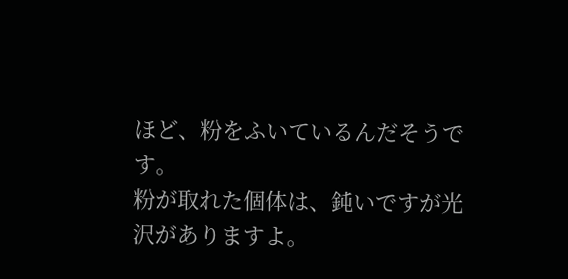ほど、粉をふいているんだそうです。
粉が取れた個体は、鈍いですが光沢がありますよ。